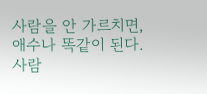사람을 안 가르치면, 애수나 똑같이 된다.
사람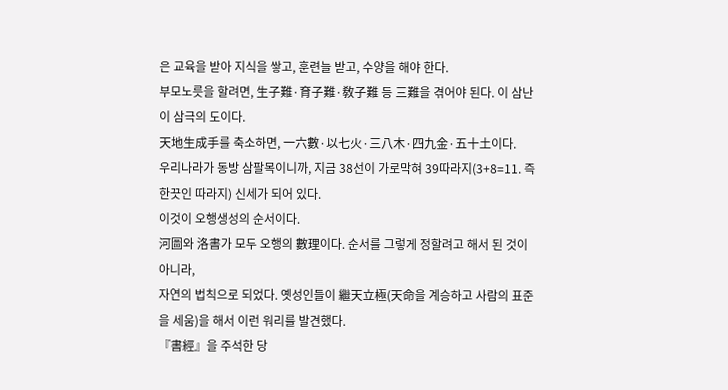은 교육을 받아 지식을 쌓고, 훈련늘 받고, 수양을 해야 한다.
부모노릇을 할려면, 生子難·育子難·敎子難 등 三難을 겪어야 된다. 이 삼난이 삼극의 도이다.
天地生成手를 축소하면, 一六數·以七火·三八木·四九金·五十土이다.
우리나라가 동방 삼팔목이니까, 지금 38선이 가로막혀 39따라지(3+8=11. 즉 한끗인 따라지) 신세가 되어 있다.
이것이 오행생성의 순서이다.
河圖와 洛書가 모두 오행의 數理이다. 순서를 그렇게 정할려고 해서 된 것이 아니라,
자연의 법칙으로 되었다. 옛성인들이 繼天立極(天命을 계승하고 사람의 표준을 세움)을 해서 이런 워리를 발견했다.
『書經』을 주석한 당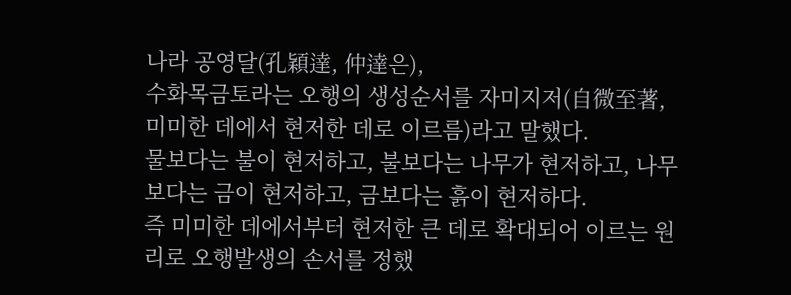나라 공영달(孔穎達, 仲達은),
수화목금토라는 오행의 생성순서를 자미지저(自微至著, 미미한 데에서 현저한 데로 이르름)라고 말했다.
물보다는 불이 현저하고, 불보다는 나무가 현저하고, 나무보다는 금이 현저하고, 금보다는 흙이 현저하다.
즉 미미한 데에서부터 현저한 큰 데로 확대되어 이르는 원리로 오행발생의 손서를 정했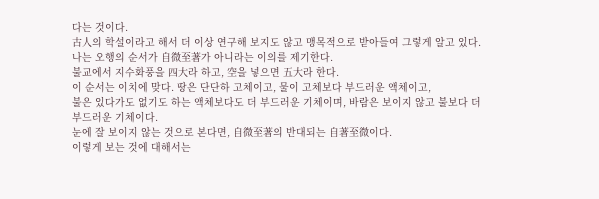다는 것이다.
古人의 학설이라고 해서 더 이상 연구해 보지도 않고 맹목적으로 받아들여 그렇게 알고 있다.
나는 오행의 순서가 自微至著가 아니라는 이의를 제기한다.
불교에서 지수화풍을 四大라 하고, 空을 넣으면 五大라 한다.
이 순서는 이치에 맞다. 땅은 단단하 고체이고, 물이 고체보다 부드러운 액체이고,
불은 있다가도 없기도 하는 액체보다도 더 부드러운 기체이며, 바람은 보이지 않고 불보다 더 부드러운 기체이다.
눈에 잘 보이지 않는 것으로 본다면, 自微至著의 반대되는 自著至微이다.
이렇게 보는 것에 대해서는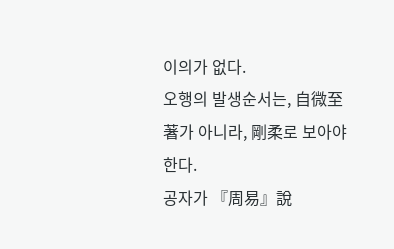이의가 없다.
오행의 발생순서는, 自微至著가 아니라, 剛柔로 보아야 한다.
공자가 『周易』說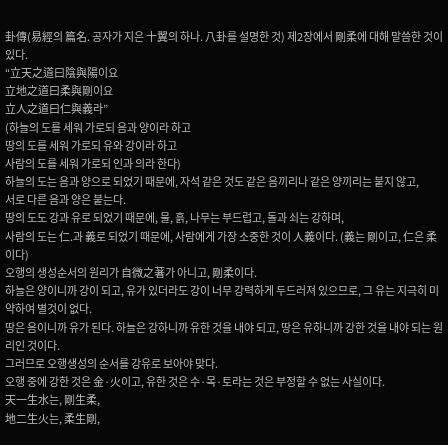卦傳(易經의 篇名. 공자가 지은 十翼의 하나. 八卦를 설명한 것) 제2장에서 剛柔에 대해 말씀한 것이 있다.
“立天之道曰陰與陽이요
立地之道曰柔與剛이요
立人之道曰仁與義라”
(하늘의 도를 세워 가로되 음과 양이라 하고
땅의 도를 세워 가로되 유와 강이라 하고
사람의 도를 세워 가로되 인과 의라 한다)
하늘의 도는 음과 양으로 되었기 때문에, 자석 같은 것도 같은 음끼리나 같은 양끼리는 붙지 않고,
서로 다른 음과 양은 붙는다.
땅의 도도 강과 유로 되었기 때문에, 물, 흙, 나무는 부드럽고, 돌과 쇠는 강하며,
사람의 도는 仁.과 義로 되었기 때문에, 사람에게 가장 소중한 것이 人義이다. (義는 剛이고, 仁은 柔이다)
오행의 생성순서의 원리가 自微之著가 아니고, 剛柔이다.
하늘은 양이니까 강이 되고, 유가 있더라도 강이 너무 강력하게 두드러져 있으므로, 그 유는 지극히 미약하여 별것이 없다.
땅은 음이니까 유가 된다. 하늘은 강하니까 유한 것을 내야 되고, 땅은 유하니까 강한 것을 내야 되는 원리인 것이다.
그러므로 오행생성의 순서를 강유로 보아야 맞다.
오행 중에 강한 것은 金·火이고, 유한 것은 수·목·토라는 것은 부정할 수 없는 사실이다.
天一生水는, 剛生柔,
地二生火는, 柔生剛,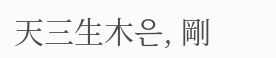天三生木은, 剛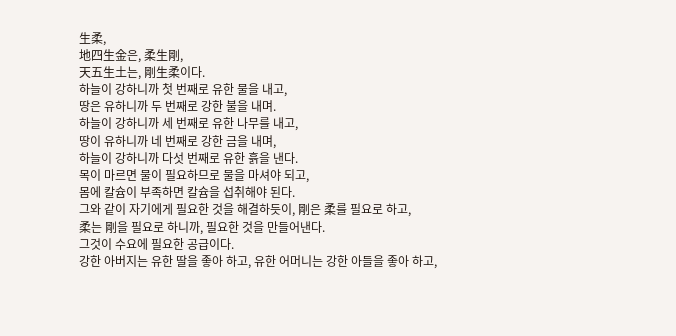生柔,
地四生金은, 柔生剛,
天五生土는, 剛生柔이다.
하늘이 강하니까 첫 번째로 유한 물을 내고,
땅은 유하니까 두 번째로 강한 불을 내며.
하늘이 강하니까 세 번째로 유한 나무를 내고,
땅이 유하니까 네 번째로 강한 금을 내며,
하늘이 강하니까 다섯 번째로 유한 흙을 낸다.
목이 마르면 물이 필요하므로 물을 마셔야 되고,
몸에 칼슘이 부족하면 칼슘을 섭취해야 된다.
그와 같이 자기에게 필요한 것을 해결하듯이, 剛은 柔를 필요로 하고,
柔는 剛을 필요로 하니까, 필요한 것을 만들어낸다.
그것이 수요에 필요한 공급이다.
강한 아버지는 유한 딸을 좋아 하고, 유한 어머니는 강한 아들을 좋아 하고,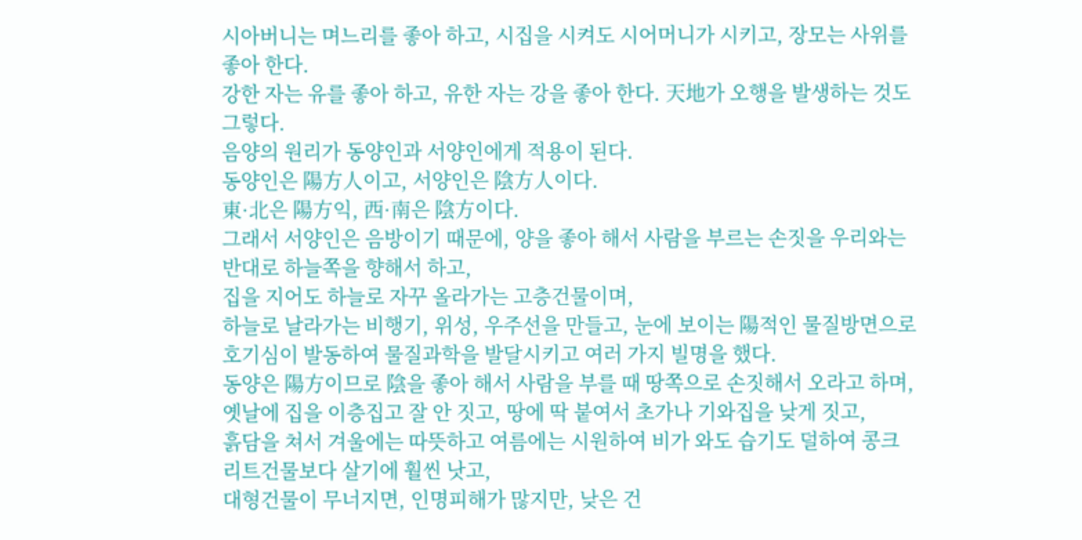시아버니는 며느리를 좋아 하고, 시집을 시켜도 시어머니가 시키고, 장모는 사위를 좋아 한다.
강한 자는 유를 좋아 하고, 유한 자는 강을 좋아 한다. 天地가 오행을 발생하는 것도 그렇다.
음양의 원리가 동양인과 서양인에게 적용이 된다.
동양인은 陽方人이고, 서양인은 陰方人이다.
東·北은 陽方익, 西·南은 陰方이다.
그래서 서양인은 음방이기 때문에, 양을 좋아 해서 사람을 부르는 손짓을 우리와는 반대로 하늘쪽을 향해서 하고,
집을 지어도 하늘로 자꾸 올라가는 고층건물이며,
하늘로 날라가는 비행기, 위성, 우주선을 만들고, 눈에 보이는 陽적인 물질방면으로 호기심이 발동하여 물질과학을 발달시키고 여러 가지 빌명을 했다.
동양은 陽方이므로 陰을 좋아 해서 사람을 부를 때 땅쪽으로 손짓해서 오라고 하며,
옛날에 집을 이층집고 잘 안 짓고, 땅에 딱 붙여서 초가나 기와집을 낮게 짓고,
흙담을 쳐서 겨울에는 따뜻하고 여름에는 시원하여 비가 와도 습기도 덜하여 콩크리트건물보다 살기에 훨씬 낫고,
대형건물이 무너지면, 인명피해가 많지만, 낮은 건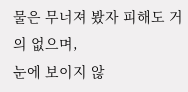물은 무너져 봤자 피해도 거의 없으며,
눈에 보이지 않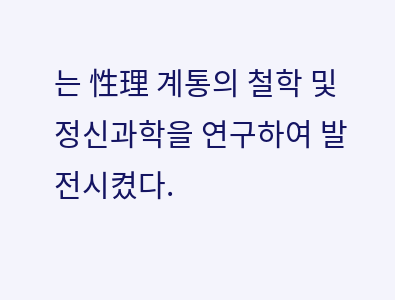는 性理 계통의 철학 및 정신과학을 연구하여 발전시켰다.